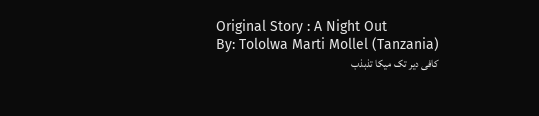Original Story : A Night Out
By: Tololwa Marti Mollel (Tanzania)
کافی دیر تک میکا تذبذب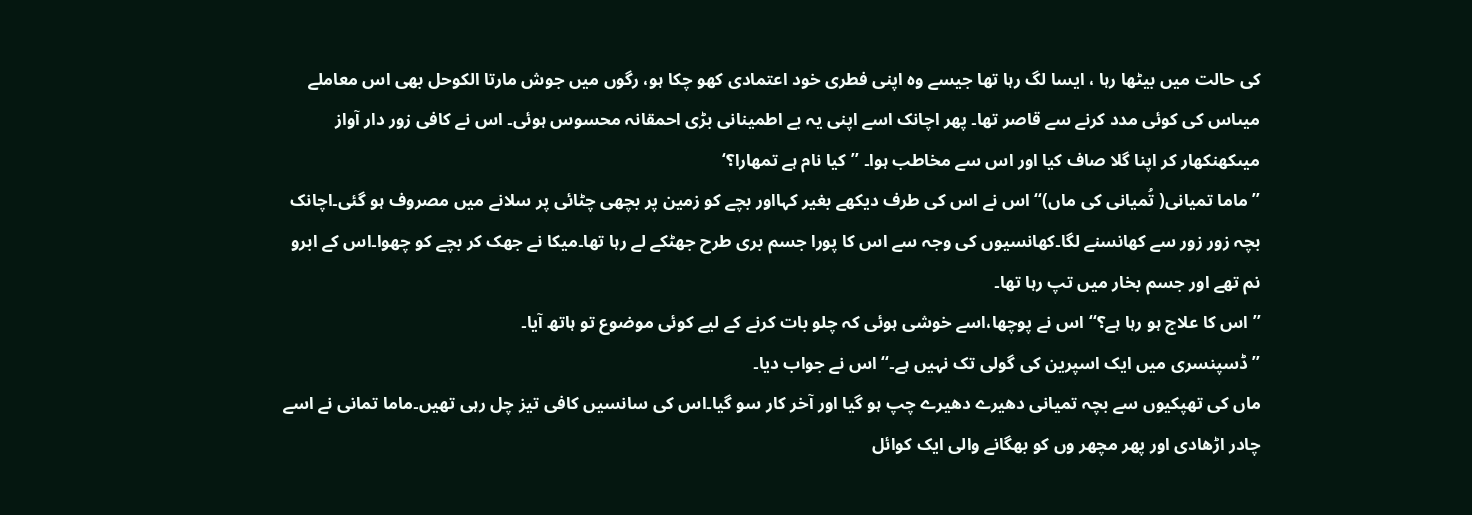کی حالت میں بیٹھا رہا ، ایسا لگ رہا تھا جیسے وہ اپنی فطری خود اعتمادی کھو چکا ہو، رگوں میں جوش مارتا الکوحل بھی اس معاملے میںاس کی کوئی مدد کرنے سے قاصر تھا۔ پھر اچانک اسے اپنی یہ بے اطمینانی بڑی احمقانہ محسوس ہوئی۔ اس نے کافی زور دار آواز میںکھنکھار کر اپنا گلا صاف کیا اور اس سے مخاطب ہوا۔ ’’کیا نام ہے تمھارا؟‘
’’ ماما تمیانی( تُمیانی کی ماں)‘‘ اس نے اس کی طرف دیکھے بغیر کہااور بچے کو زمین پر بچھی چٹائی پر سلانے میں مصروف ہو گئی۔اچانک بچہ زور زور سے کھانسنے لگا۔کھانسیوں کی وجہ سے اس کا پورا جسم بری طرح جھٹکے لے رہا تھا۔میکا نے جھک کر بچے کو چھوا۔اس کے ابرو نم تھے اور جسم بخار میں تپ رہا تھا۔
’’ اس کا علاج ہو رہا ہے؟‘‘ اس نے پوچھا،اسے خوشی ہوئی کہ چلو بات کرنے کے لیے کوئی موضوع تو ہاتھ آیا۔
’’ ڈسپنسری میں ایک اسپرین کی گولی تک نہیں ہے۔‘‘ اس نے جواب دیا۔
ماں کی تھپکیوں سے بچہ تمیانی دھیرے دھیرے چپ ہو گیا اور آخر کار سو گیا۔اس کی سانسیں کافی تیز چل رہی تھیں۔ماما تمانی نے اسے چادر اڑھادی اور پھر مچھر وں کو بھگانے والی ایک کوائل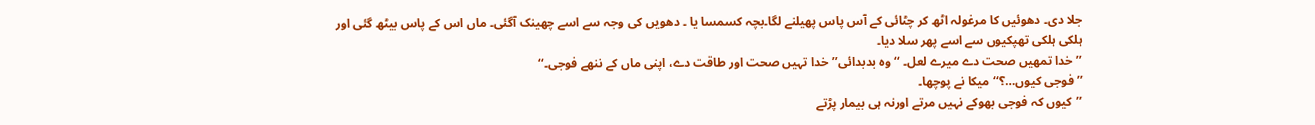جلا دی۔ دھوئیں کا مرغولہ اٹھ کر چٹائی کے آس پاس پھیلنے لگا۔بچہ کسمسا یا ۔ دھویں کی وجہ سے اسے چھینک آگئی۔ ماں اس کے پاس بیٹھ گئی اور ہلکی ہلکی تھپکیوں سے اسے پھر سلا دیا۔
’’ خدا تمھیں صحت دے میرے لعل۔ ‘‘ وہ بدبدائی’’خدا تہیں صحت اور طاقت دے، اپنی ماں کے ننھے فوجی۔‘‘
’’فوجی کیوں…؟‘‘میکا نے پوچھا۔
’’کیوں کہ فوجی بھوکے نہیں مرتے اورنہ ہی بیمار پڑتے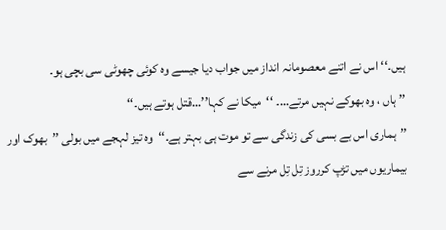ہیں۔‘‘ اس نے اتنے معصومانہ انداز میں جواب دیا جیسے وہ کوئی چھوٹی سی بچی ہو۔
’’ ہاں ، وہ بھوکے نہیں مرتے…۔ ‘‘میکا نے کہا’’…قتل ہوتے ہیں۔‘‘
’’ہماری اس بے بسی کی زندگی سے تو موت ہی بہتر ہے۔‘‘وہ تیز لہجے میں بولی ’’بھوک اور بیماریوں میں تڑپ کرروز تِل تِل مرنے سے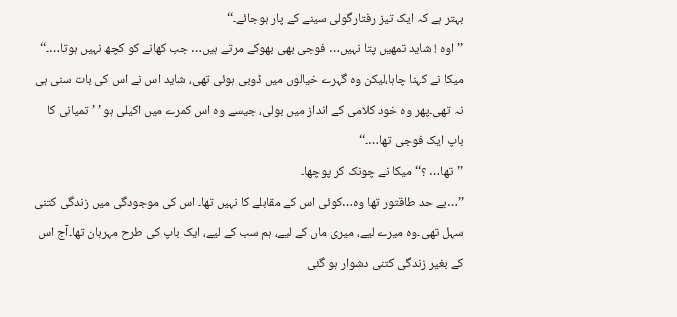بہتر ہے کہ ایک تیز رفتارگولی سینے کے پار ہوجائے۔‘‘
’’اوہ ! شاید تمھیں پتا نہیں… فوجی بھی بھوکے مرتے ہیں… جب کھانے کو کچھ نہیں ہوتا…۔‘‘ میکا نے کہنا چاہا،لیکن وہ گہرے خیالوں میں ڈوبی ہوئی تھی، شاید اس نے اس کی بات سنی ہی نہ تھی۔پھر وہ خود کلامی کے انداز میں بولی، جیسے وہ اس کمرے میں اکیلی ہو ’ ’ تمیانی کا باپ ایک فوجی تھا…۔‘‘
’’تھا… ؟‘‘ میکا نے چونک کر پوچھا۔
’’…بے حد طاقتور تھا وہ…کوئی اس کے مقابلے کا نہیں تھا۔ اس کی موجودگی میں زندگی کتنی سہل تھی۔وہ میرے لیے، میری ماں کے لیے، ہم سب کے لیے، ایک باپ کی طرح مہربان تھا۔آج اس کے بغیر زندگی کتنی دشوار ہو گئی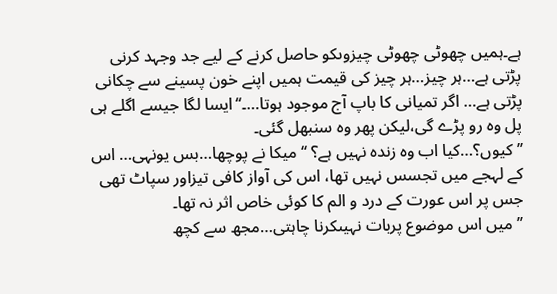ہے۔ہمیں چھوٹی چھوٹی چیزوںکو حاصل کرنے کے لیے جد وجہد کرنی پڑتی ہے…ہر چیز…ہر چیز کی قیمت ہمیں اپنے خون پسینے سے چکانی پڑتی ہے… اگر تمیانی کا باپ آج موجود ہوتا…۔‘‘ایسا لگا جیسے اگلے ہی پل وہ رو پڑے گی،لیکن پھر وہ سنبھل گئی۔
’’ کیوں؟…کیا اب وہ زندہ نہیں ہے؟ ‘‘میکا نے پوچھا…بس یونہی… اس کے لہجے میں تجسس نہیں تھا، اس کی آواز کافی تیزاور سپاٹ تھی جس پر اس عورت کے درد و الم کا کوئی خاص اثر نہ تھا۔
’’ میں اس موضوع پربات نہیںکرنا چاہتی…مجھ سے کچھ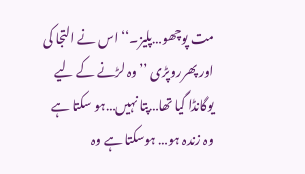مت پوچھو…پلیز۔‘‘ اس نے التجا کی اور پھرروپڑی ’’وہ لڑنے کے لیے یوگانڈا گیا تھا…پتا نہیں…ہو سکتا ہے وہ زندہ ہو… ہوسکتا ہے وہ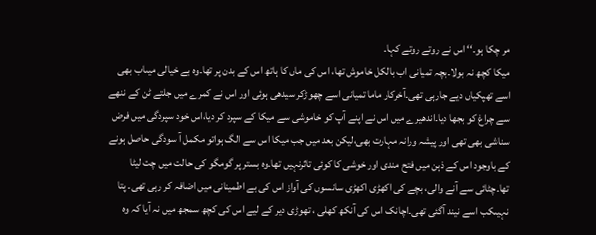مر چکا ہو۔‘‘ اس نے روتے روتے کہا۔
میکا کچھ نہ بولا۔بچہ تمیانی اب بالکل خاموش تھا، اس کی ماں کا ہاتھ اس کے بدن پر تھا۔وہ بے خیالی میںاب بھی اسے تھپکیاں دیے جارہی تھی۔آخرکار ماما تمیانی اسے چھوڑکر سیدھی ہوئی اور اس نے کمرے میں جلتے ٹن کے ننھے سے چراغ کو بجھا دیا۔اندھیرے میں اس نے اپنے آپ کو خاموشی سے میکا کے سپرد کر دیا،اس خود سپردگی میں فرض سناشی بھی تھی اور پیشہ ورانہ مہارت بھی،لیکن بعد میں جب میکا اس سے الگ ہواتو مکمل آ سودگی حاصل ہونے کے باوجود اس کے ذہن میں فتح مندی اور خوشی کا کوئی تاثرنہیں تھا۔وہ بستر پر گومگو کی حالت میں چت لیٹا تھا۔چٹائی سے آنے والی، بچے کی اکھڑی اکھڑی سانسوں کی آواز اس کی بے اطمینانی میں اضافہ کر رہی تھی۔ پتا نہیںکب اسے نیند آگئی تھی۔اچانک اس کی آنکھ کھلی ، تھوڑی دیر کے لیے اس کی کچھ سمجھ میں نہ آیا کہ وہ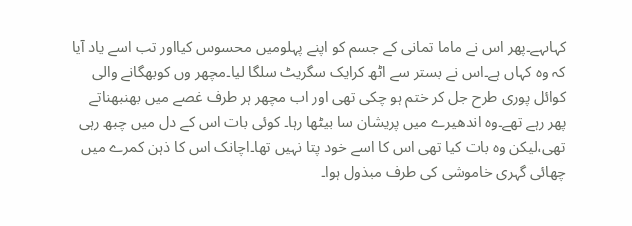کہاںہے۔پھر اس نے ماما تمانی کے جسم کو اپنے پہلومیں محسوس کیااور تب اسے یاد آیا کہ وہ کہاں ہے۔اس نے بستر سے اٹھ کرایک سگریٹ سلگا لیا۔مچھر وں کوبھگانے والی کوائل پوری طرح جل کر ختم ہو چکی تھی اور اب مچھر ہر طرف غصے میں بھنبھناتے پھر رہے تھے۔وہ اندھیرے میں پریشان سا بیٹھا رہا۔ کوئی بات اس کے دل میں چبھ رہی تھی،لیکن وہ بات کیا تھی اس کا اسے خود پتا نہیں تھا۔اچانک اس کا ذہن کمرے میں چھائی گہری خاموشی کی طرف مبذول ہوا۔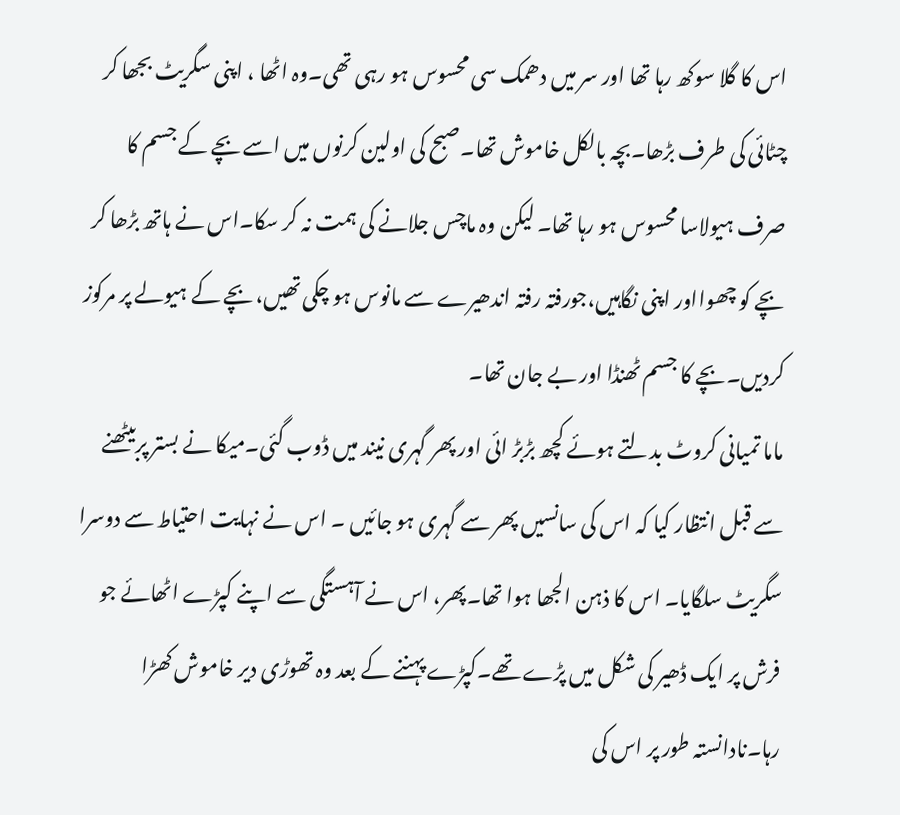اس کا گلا سوکھ رہا تھا اور سر میں دھمک سی محسوس ہو رہی تھی۔وہ اٹھا ، اپنی سگریٹ بجھا کر چٹائی کی طرف بڑھا۔بچہ بالکل خاموش تھا۔صبح کی اولین کرنوں میں اسے بچے کے جسم کا صرف ہیولاسا محسوس ہو رہا تھا۔ لیکن وہ ماچس جلانے کی ہمت نہ کر سکا۔اس نے ہاتھ بڑھا کر بچے کو چھوااور اپنی نگاہیں،جورفتہ رفتہ اندھیرے سے مانوس ہو چکی تھیں، بچے کے ہیولے پر مرکوز کردیں۔بچے کا جسم ٹھنڈا اور بے جان تھا۔
ماما تمیانی کروٹ بدلتے ہوئے کچھ بڑبڑ ائی اور پھر گہری نیند میں ڈوب گئی۔میکا نے بستر پربیٹھنے سے قبل انتظار کیا کہ اس کی سانسیں پھر سے گہری ہو جائیں ۔ اس نے نہایت احتیاط سے دوسرا سگریٹ سلگایا۔ اس کا ذہن الجھا ہوا تھا۔پھر، اس نے آہستگی سے اپنے کپڑے اٹھائے جو فرش پر ایک ڈھیر کی شکل میں پڑے تھے۔کپڑے پہننے کے بعد وہ تھوڑی دیر خاموش کھڑا رہا۔نادانستہ طور پر اس کی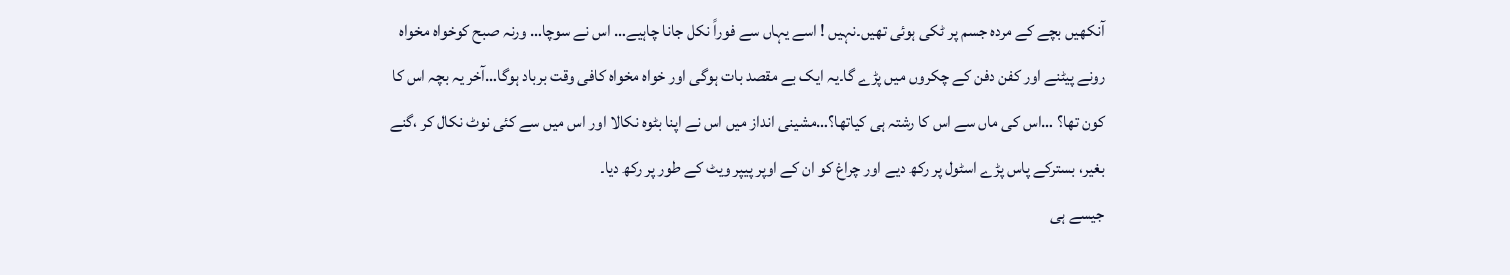آنکھیں بچے کے مردہ جسم پر ٹکی ہوئی تھیں۔نہیں ! اسے یہاں سے فوراً نکل جانا چاہیے… اس نے سوچا… ورنہ صبح کوخواہ مخواہ رونے پیٹنے اور کفن دفن کے چکروں میں پڑے گا۔یہ ایک بے مقصد بات ہوگی اور خواہ مخواہ کافی وقت برباد ہوگا…آخر یہ بچہ اس کا کون تھا؟ …اس کی ماں سے اس کا رشتہ ہی کیاتھا؟…مشینی انداز میں اس نے اپنا بٹوہ نکالا اور اس میں سے کئی نوٹ نکال کر ،گنے بغیر، بسترکے پاس پڑے اسٹول پر رکھ دیے اور چراغ کو ان کے اوپر پیپر ویٹ کے طور پر رکھ دیا۔
جیسے ہی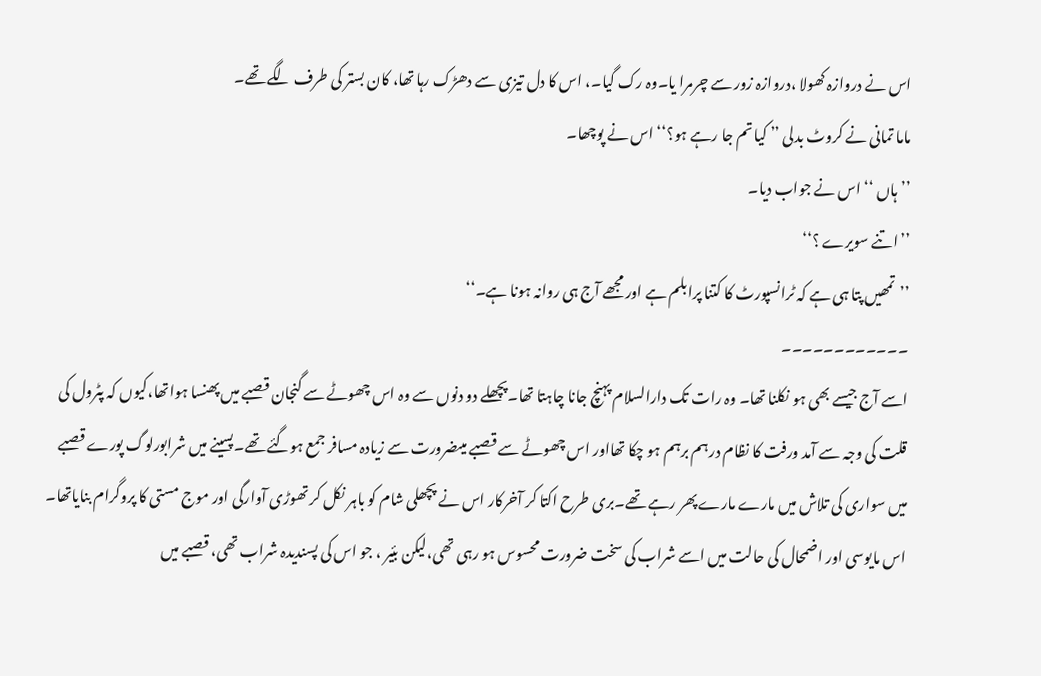اس نے دروازہ کھولا ،دروازہ زور سے چرمرا یا۔وہ رک گیا۔، اس کا دل تیزی سے دھڑک رہا تھا، کان بستر کی طرف لگے تھے۔
ماما تمانی نے کروٹ بدلی ’’ کیا تم جا رہے ہو؟‘‘ اس نے پوچھا۔
’’ہاں ‘‘ اس نے جواب دیا۔
’’اتنے سویرے ؟‘‘
’’تمھیں پتا ہی ہے کہ ٹرانسپورٹ کا کتنا پرابلم ہے اور مجھے آج ہی روانہ ہونا ہے۔‘‘
۔۔۔۔۔۔۔۔۔۔۔۔
اسے آج جیسے بھی ہو نکلنا تھا۔ وہ رات تک دارالسلام پہنچ جانا چاہتا تھا۔پچھلے دو دنوں سے وہ اس چھوٹے سے گنجان قصبے میں پھنسا ہواتھا،کیوں کہ پٹرول کی قلت کی وجہ سے آمد ورفت کا نظام درہم برہم ہو چکا تھااور اس چھوٹے سے قصبے میںضرورت سے زیادہ مسافر جمع ہوگئے تھے۔پسینے میں شرابورلوگ پورے قصبے میں سواری کی تلاش میں مارے مارے پھر رہے تھے۔بری طرح اکتا کر آخرکار اس نے پچھلی شام کو باہر نکل کر تھوڑی آوارگی اور موج مستی کا پروگرام بنایاتھا۔ اس مایوسی اور اضمحال کی حالت میں اسے شراب کی سخت ضرورت محسوس ہو رہی تھی،لیکن بئیر ، جو اس کی پسندیدہ شراب تھی، قصبے میں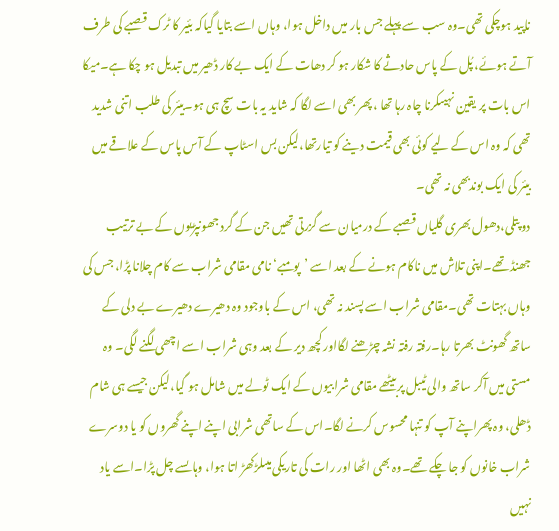ناپید ہوچکی تھی۔وہ سب سے پہلے جس بار میں داخل ہوا، وہاں اسے بتایا گیاکہ بئیر کا ٹرک قصبے کی طرف آتے ہوئے، پُل کے پاس حادثے کا شکار ہو کر دھات کے ایک بے کار ڈھیر میں تبدیل ہو چکا ہے۔میکا اس بات پر یقین نہیںکرنا چاہ رہا تھا ،پھر بھی اسے لگا کہ شاید یہ بات سچ ہی ہو۔بیئر کی طلب اتنی شدید تھی کہ وہ اس کے لیے کوئی بھی قیمت دینے کو تیارتھا،لیکن بس اسٹاپ کے آس پاس کے علاقے میں بیئر کی ایک بوندبھی نہ تھی۔
دو پتلی،دھول بھری گلیاں قصبے کے درمیان سے گزرتی تھیں جن کے گرد جھونپڑیوں کے بے ترتیب جھنڈ تھے۔اپنی تلاش میں ناکام ہونے کے بعد اسے ’پومبے‘ نامی مقامی شراب سے کام چلانا پڑا، جس کی وہاں بہتات تھی۔مقامی شراب اسے پسند نہ تھی، اس کے باوجود وہ دھیرے دھیرے بے دلی کے ساتھ گھونٹ بھرتا رہا۔رفتہ رفتہ نشہ چڑھنے لگااور کچھ دیر کے بعد وہی شراب اسے اچھی لگنے لگی۔ وہ مستی میں آکر ساتھ والی ٹیبل پربیٹھے مقامی شرابیوں کے ایک ٹولے میں شامل ہو گیا،لیکن جیسے ہی شام ڈھلی، وہ پھراپنے آپ کو تنہا محسوس کرنے لگا۔اس کے ساتھی شرابی اپنے اپنے گھروں کو یا دوسرے شراب خانوں کو جا چکے تھے۔وہ بھی اٹھا اور رات کی تاریکی میںلڑکھڑ اتا ہوا، وہاںسے چل پڑا۔اسے یاد نہیں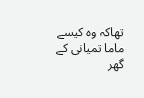تھاکہ وہ کیسے ماما تمیانی کے گھر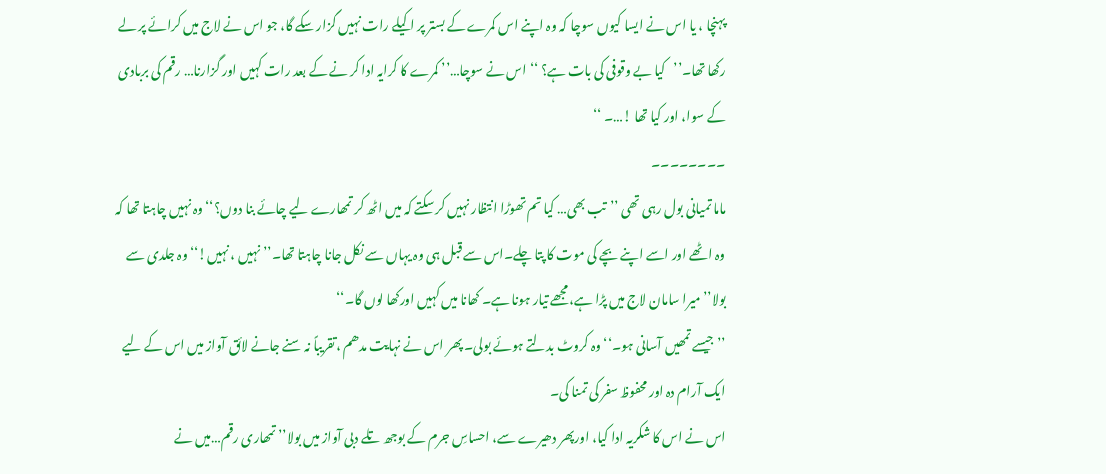پہنچا ، یا اس نے ایسا کیوں سوچا کہ وہ اپنے اس کمرے کے بستر پر اکیلے رات نہیں گزار سکے گا، جو اس نے لاج میں کرائے پر لے رکھا تھا۔’’کیا بے وقوفی کی بات ہے؟ ‘‘اس نے سوچا…’’ کمرے کا کرایہ ادا کر نے کے بعد رات کہیں اور گزارنا… رقم کی بربادی کے سوا، اور کیا تھا !…۔ ‘‘
۔۔۔۔۔۔۔۔
ماما تمیانی بول رہی تھی ’’تب بھی… کیا تم تھوڑا انتظار نہیں کر سکتے کہ میں اٹھ کر تمھارے لیے چائے بنا دوں؟‘‘وہ نہیں چاہتا تھا کہ وہ اٹھے اور اسے اپنے بچے کی موت کا پتا چلے۔اس سے قبل ہی وہ یہاں سے نکل جانا چاہتا تھا۔’’ نہیں ، نہیں!‘‘وہ جلدی سے بولا’’میرا سامان لاج میں پڑا ہے،مجھے تیار ہونا ہے۔ کھانا میں کہیں اورکھا لوں گا۔‘‘
’’ جیسے تمھیں آسانی ہو۔‘‘ وہ کروٹ بدلتے ہوئے بولی۔ پھر اس نے نہایت مدھم ،تقریباً نہ سنے جانے لائق آواز میں اس کے لیے ایک آرام دہ اور محفوظ سفر کی تمنا کی۔
اس نے اس کا شکریہ ادا کیا، اورپھر دھیرے سے، احساسِ جرم کے بوجھ تلے دبی آواز میں بولا’’ تمھاری رقم…میں نے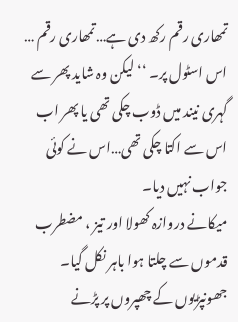تمھاری رقم رکھ دی ہے…تمھاری رقم … اس اسٹول پر۔ ‘‘ لیکن وہ شاید پھر سے گہری نیند میں ڈوب چکی تھی یا پھر اب اس سے اکتا چکی تھی…اس نے کوئی جواب نہیں دیا۔
میکانے دروازہ کھولا اور تیز ، مضطرب قدموں سے چلتا ہوا باہر نکل گیا۔ جھونپڑیوں کے چھپروں پر پڑنے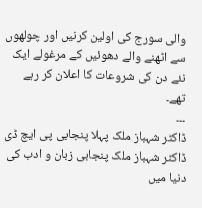والی سورج کی اولین کرنیں اور چولھوں سے اٹھنے والے دھوئیں کے مرغولے ایک نئے دن کی شروعات کا اعلان کر رہے تھے۔
۔۔۔
ڈاکٹر شہباز ملک پہلا پنجابی پی ایچ ڈی
ڈاکٹر شہباز ملک پنجابی زبان و ادب کی دنیا میں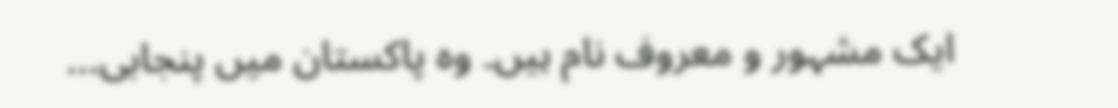ایک مشہور و معروف نام ہیں۔ وہ پاکستان میں پنجابی...